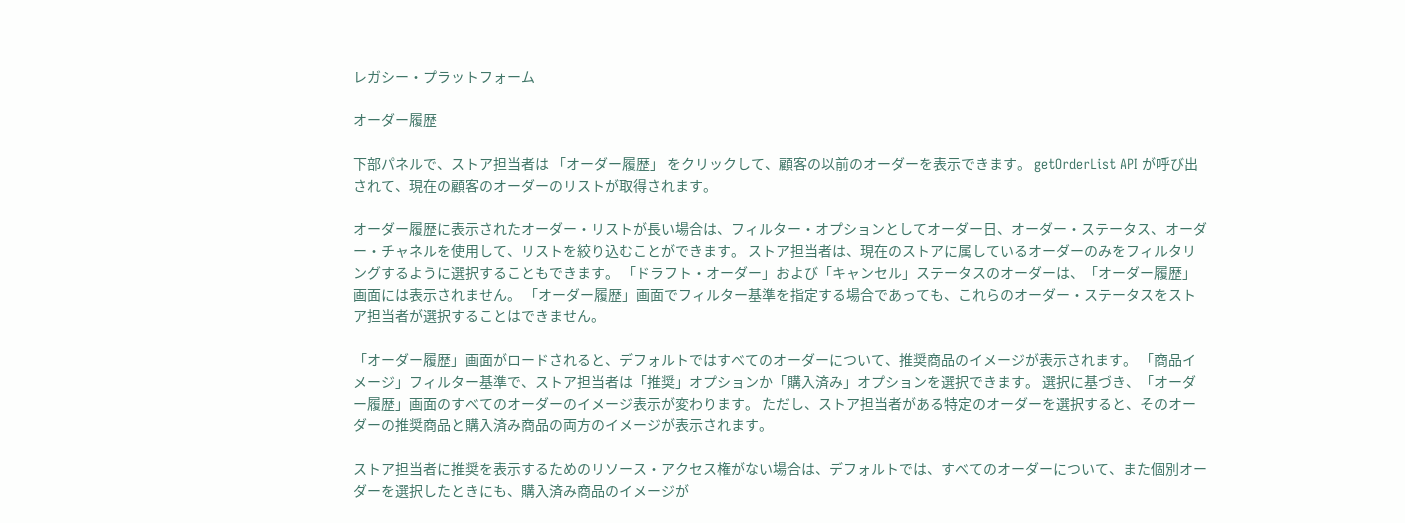レガシー・プラットフォーム

オーダー履歴

下部パネルで、ストア担当者は 「オーダー履歴」 をクリックして、顧客の以前のオーダーを表示できます。 getOrderList API が呼び出されて、現在の顧客のオーダーのリストが取得されます。

オーダー履歴に表示されたオーダー・リストが長い場合は、フィルター・オプションとしてオーダー日、オーダー・ステータス、オーダー・チャネルを使用して、リストを絞り込むことができます。 ストア担当者は、現在のストアに属しているオーダーのみをフィルタリングするように選択することもできます。 「ドラフト・オーダー」および「キャンセル」ステータスのオーダーは、「オーダー履歴」画面には表示されません。 「オーダー履歴」画面でフィルター基準を指定する場合であっても、これらのオーダー・ステータスをストア担当者が選択することはできません。

「オーダー履歴」画面がロードされると、デフォルトではすべてのオーダーについて、推奨商品のイメージが表示されます。 「商品イメージ」フィルター基準で、ストア担当者は「推奨」オプションか「購入済み」オプションを選択できます。 選択に基づき、「オーダー履歴」画面のすべてのオーダーのイメージ表示が変わります。 ただし、ストア担当者がある特定のオーダーを選択すると、そのオーダーの推奨商品と購入済み商品の両方のイメージが表示されます。

ストア担当者に推奨を表示するためのリソース・アクセス権がない場合は、デフォルトでは、すべてのオーダーについて、また個別オーダーを選択したときにも、購入済み商品のイメージが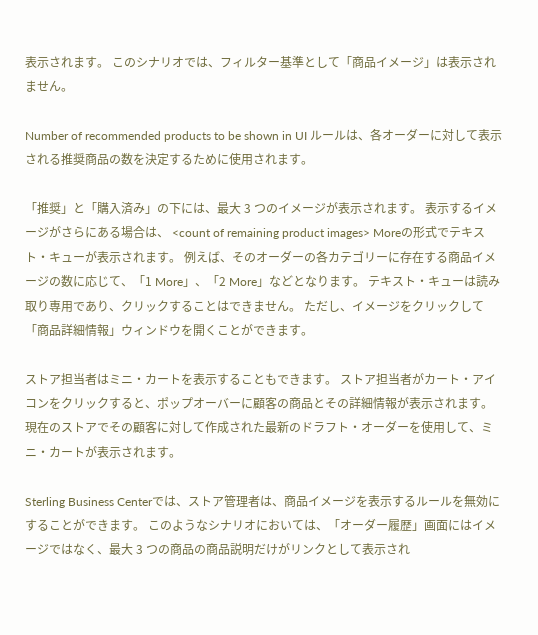表示されます。 このシナリオでは、フィルター基準として「商品イメージ」は表示されません。

Number of recommended products to be shown in UI ルールは、各オーダーに対して表示される推奨商品の数を決定するために使用されます。

「推奨」と「購入済み」の下には、最大 3 つのイメージが表示されます。 表示するイメージがさらにある場合は、 <count of remaining product images> Moreの形式でテキスト・キューが表示されます。 例えば、そのオーダーの各カテゴリーに存在する商品イメージの数に応じて、「1 More」、「2 More」などとなります。 テキスト・キューは読み取り専用であり、クリックすることはできません。 ただし、イメージをクリックして「商品詳細情報」ウィンドウを開くことができます。

ストア担当者はミニ・カートを表示することもできます。 ストア担当者がカート・アイコンをクリックすると、ポップオーバーに顧客の商品とその詳細情報が表示されます。 現在のストアでその顧客に対して作成された最新のドラフト・オーダーを使用して、ミニ・カートが表示されます。

Sterling Business Centerでは、ストア管理者は、商品イメージを表示するルールを無効にすることができます。 このようなシナリオにおいては、「オーダー履歴」画面にはイメージではなく、最大 3 つの商品の商品説明だけがリンクとして表示され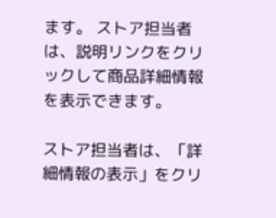ます。 ストア担当者は、説明リンクをクリックして商品詳細情報を表示できます。

ストア担当者は、「詳細情報の表示」をクリ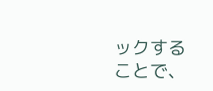ックすることで、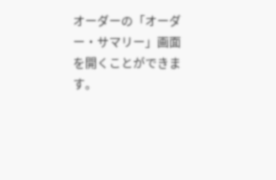オーダーの「オーダー・サマリー」画面を開くことができます。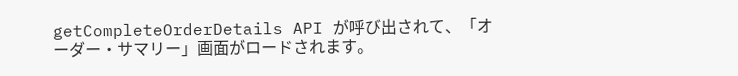getCompleteOrderDetails API が呼び出されて、「オーダー・サマリー」画面がロードされます。